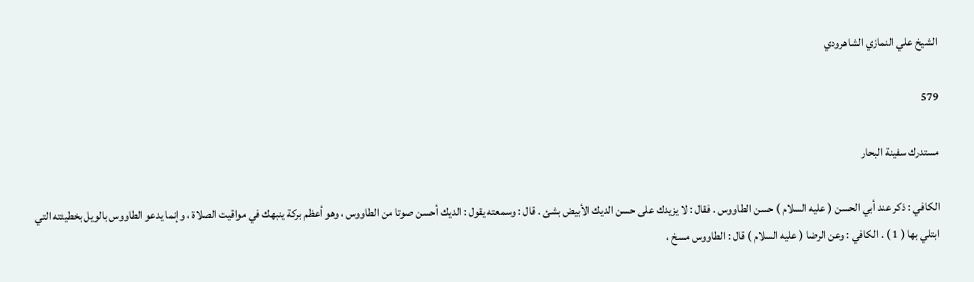الشيخ علي النمازي الشاهرودي

579

مستدرك سفينة البحار

الكافي : ذكر عند أبي الحسن ( عليه السلام ) حسن الطاووس . فقال : لا يزيدك على حسن الديك الأبيض بشئ . قال : وسمعته يقول : الديك أحسن صوتا من الطاووس ، وهو أعظم بركة ينبهك في مواقيت الصلاة ، وإنما يدعو الطاووس بالويل بخطيئته التي ابتلي بها ( 1 ) . الكافي : وعن الرضا ( عليه السلام ) قال : الطاووس مسخ ،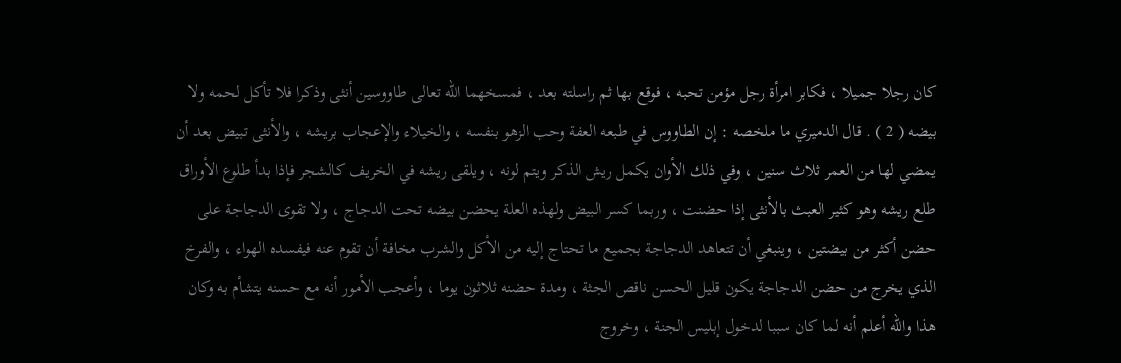كان رجلا جميلا ، فكابر امرأة رجل مؤمن تحبه ، فوقع بها ثم راسلته بعد ، فمسخهما الله تعالى طاووسين أنثى وذكرا فلا تأكل لحمه ولا بيضه ( 2 ) . قال الدميري ما ملخصه : إن الطاووس في طبعه العفة وحب الزهو بنفسه ، والخيلاء والإعجاب بريشه ، والأنثى تبيض بعد أن يمضي لها من العمر ثلاث سنين ، وفي ذلك الأوان يكمل ريش الذكر ويتم لونه ، ويلقى ريشه في الخريف كالشجر فإذا بدأ طلوع الأوراق طلع ريشه وهو كثير العبث بالأنثى إذا حضنت ، وربما كسر البيض ولهذه العلة يحضن بيضه تحت الدجاج ، ولا تقوى الدجاجة على حضن أكثر من بيضتين ، وينبغي أن تتعاهد الدجاجة بجميع ما تحتاج إليه من الأكل والشرب مخافة أن تقوم عنه فيفسده الهواء ، والفرخ الذي يخرج من حضن الدجاجة يكون قليل الحسن ناقص الجثة ، ومدة حضنه ثلاثون يوما ، وأعجب الأمور أنه مع حسنه يتشأم به وكان هذا والله أعلم أنه لما كان سببا لدخول إبليس الجنة ، وخروج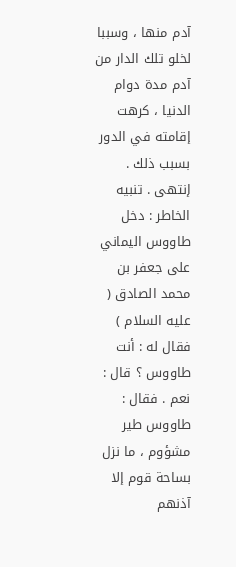آدم منها ، وسببا لخلو تلك الدار من آدم مدة دوام الدنيا ، كرهت إقامته في الدور بسبب ذلك . إنتهى . تنبيه الخاطر : دخل طاووس اليماني على جعفر بن محمد الصادق ( عليه السلام ) فقال له : أنت طاووس ؟ قال : نعم . فقال : طاووس طير مشؤوم ، ما نزل بساحة قوم إلا آذنهم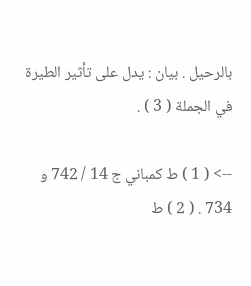بالرحيل . بيان : يدل على تأثير الطيرة في الجملة ( 3 ) .

--> ( 1 ) ط كمباني ج 14 / 742 و 734 . ( 2 ) ط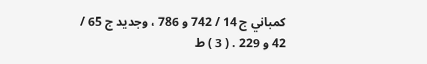كمباني ج 14 / 742 و 786 ، وجديد ج 65 / 42 و 229 . ( 3 ) ط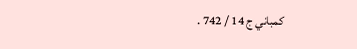كمباني ج 14 / 742 .